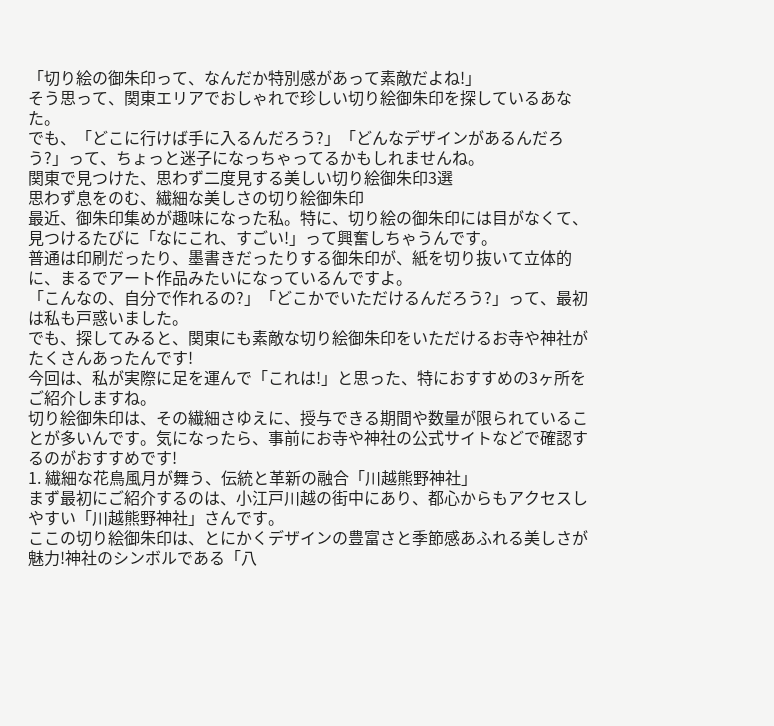「切り絵の御朱印って、なんだか特別感があって素敵だよね!」
そう思って、関東エリアでおしゃれで珍しい切り絵御朱印を探しているあなた。
でも、「どこに行けば手に入るんだろう?」「どんなデザインがあるんだろう?」って、ちょっと迷子になっちゃってるかもしれませんね。
関東で見つけた、思わず二度見する美しい切り絵御朱印3選
思わず息をのむ、繊細な美しさの切り絵御朱印
最近、御朱印集めが趣味になった私。特に、切り絵の御朱印には目がなくて、見つけるたびに「なにこれ、すごい!」って興奮しちゃうんです。
普通は印刷だったり、墨書きだったりする御朱印が、紙を切り抜いて立体的に、まるでアート作品みたいになっているんですよ。
「こんなの、自分で作れるの?」「どこかでいただけるんだろう?」って、最初は私も戸惑いました。
でも、探してみると、関東にも素敵な切り絵御朱印をいただけるお寺や神社がたくさんあったんです!
今回は、私が実際に足を運んで「これは!」と思った、特におすすめの3ヶ所をご紹介しますね。
切り絵御朱印は、その繊細さゆえに、授与できる期間や数量が限られていることが多いんです。気になったら、事前にお寺や神社の公式サイトなどで確認するのがおすすめです!
1. 繊細な花鳥風月が舞う、伝統と革新の融合「川越熊野神社」
まず最初にご紹介するのは、小江戸川越の街中にあり、都心からもアクセスしやすい「川越熊野神社」さんです。
ここの切り絵御朱印は、とにかくデザインの豊富さと季節感あふれる美しさが魅力!神社のシンボルである「八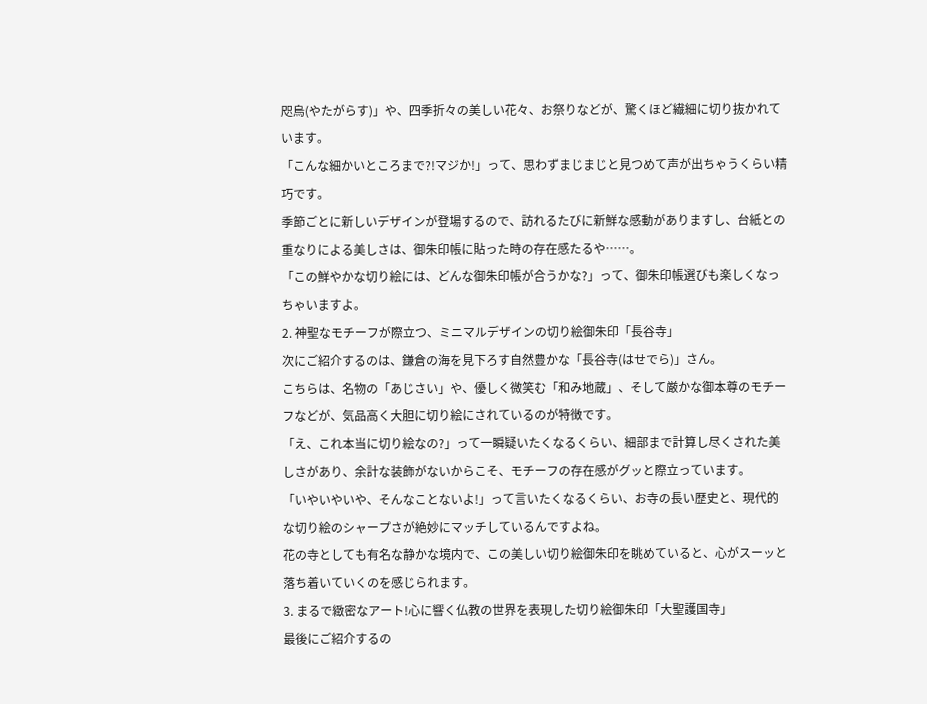咫烏(やたがらす)」や、四季折々の美しい花々、お祭りなどが、驚くほど繊細に切り抜かれています。
「こんな細かいところまで?!マジか!」って、思わずまじまじと見つめて声が出ちゃうくらい精巧です。
季節ごとに新しいデザインが登場するので、訪れるたびに新鮮な感動がありますし、台紙との重なりによる美しさは、御朱印帳に貼った時の存在感たるや……。
「この鮮やかな切り絵には、どんな御朱印帳が合うかな?」って、御朱印帳選びも楽しくなっちゃいますよ。
2. 神聖なモチーフが際立つ、ミニマルデザインの切り絵御朱印「長谷寺」
次にご紹介するのは、鎌倉の海を見下ろす自然豊かな「長谷寺(はせでら)」さん。
こちらは、名物の「あじさい」や、優しく微笑む「和み地蔵」、そして厳かな御本尊のモチーフなどが、気品高く大胆に切り絵にされているのが特徴です。
「え、これ本当に切り絵なの?」って一瞬疑いたくなるくらい、細部まで計算し尽くされた美しさがあり、余計な装飾がないからこそ、モチーフの存在感がグッと際立っています。
「いやいやいや、そんなことないよ!」って言いたくなるくらい、お寺の長い歴史と、現代的な切り絵のシャープさが絶妙にマッチしているんですよね。
花の寺としても有名な静かな境内で、この美しい切り絵御朱印を眺めていると、心がスーッと落ち着いていくのを感じられます。
3. まるで緻密なアート!心に響く仏教の世界を表現した切り絵御朱印「大聖護国寺」
最後にご紹介するの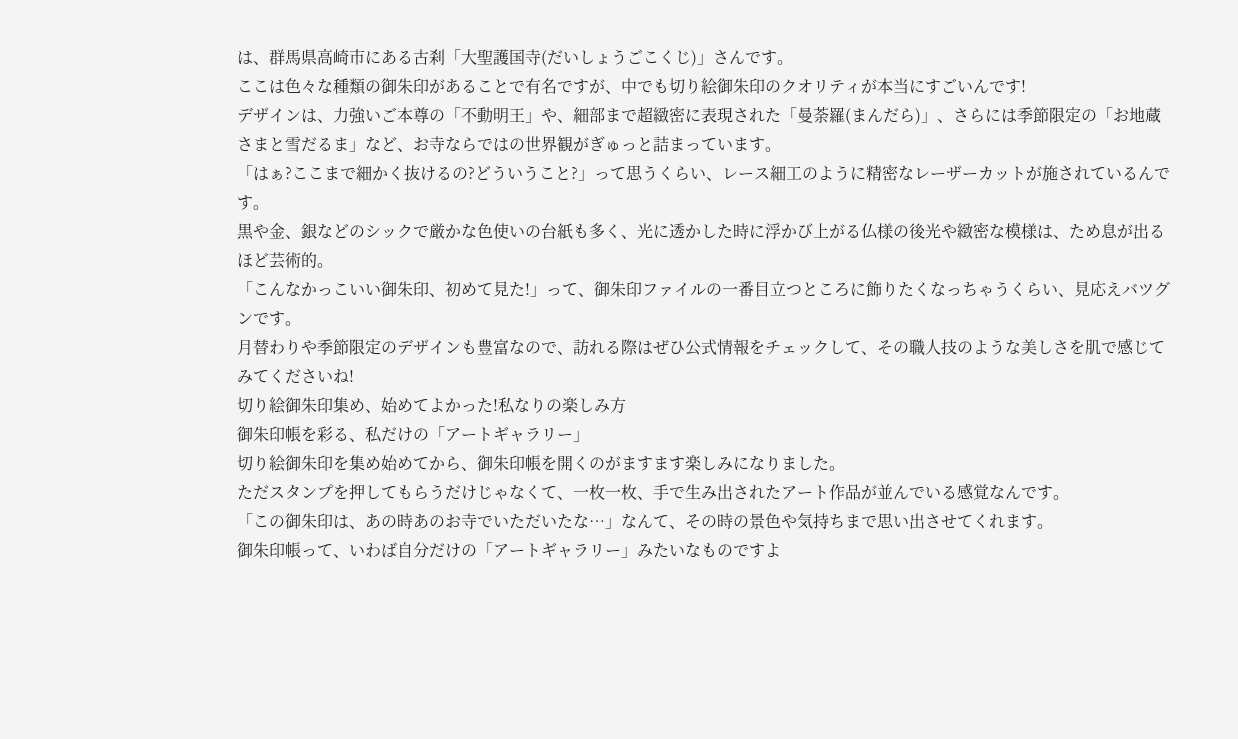は、群馬県高崎市にある古刹「大聖護国寺(だいしょうごこくじ)」さんです。
ここは色々な種類の御朱印があることで有名ですが、中でも切り絵御朱印のクオリティが本当にすごいんです!
デザインは、力強いご本尊の「不動明王」や、細部まで超緻密に表現された「曼荼羅(まんだら)」、さらには季節限定の「お地蔵さまと雪だるま」など、お寺ならではの世界観がぎゅっと詰まっています。
「はぁ?ここまで細かく抜けるの?どういうこと?」って思うくらい、レース細工のように精密なレーザーカットが施されているんです。
黒や金、銀などのシックで厳かな色使いの台紙も多く、光に透かした時に浮かび上がる仏様の後光や緻密な模様は、ため息が出るほど芸術的。
「こんなかっこいい御朱印、初めて見た!」って、御朱印ファイルの一番目立つところに飾りたくなっちゃうくらい、見応えバツグンです。
月替わりや季節限定のデザインも豊富なので、訪れる際はぜひ公式情報をチェックして、その職人技のような美しさを肌で感じてみてくださいね!
切り絵御朱印集め、始めてよかった!私なりの楽しみ方
御朱印帳を彩る、私だけの「アートギャラリー」
切り絵御朱印を集め始めてから、御朱印帳を開くのがますます楽しみになりました。
ただスタンプを押してもらうだけじゃなくて、一枚一枚、手で生み出されたアート作品が並んでいる感覚なんです。
「この御朱印は、あの時あのお寺でいただいたな…」なんて、その時の景色や気持ちまで思い出させてくれます。
御朱印帳って、いわば自分だけの「アートギャラリー」みたいなものですよ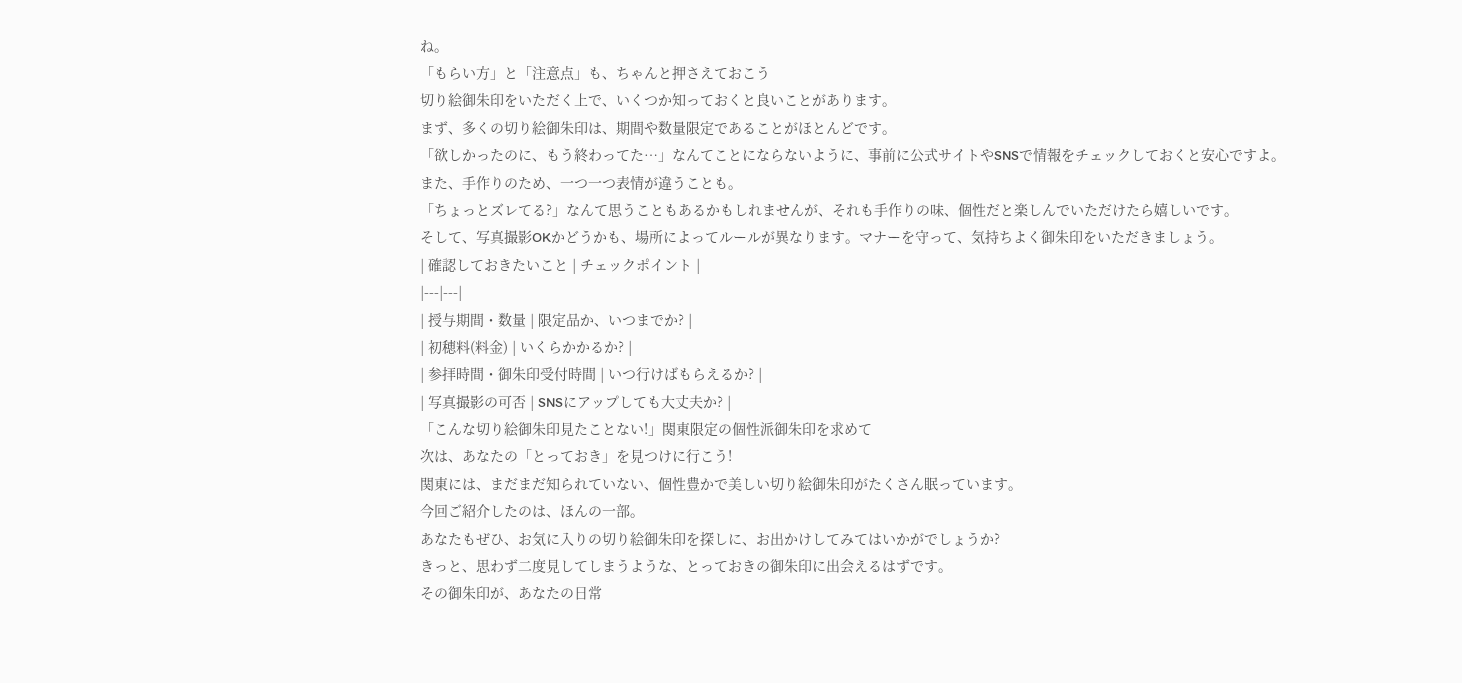ね。
「もらい方」と「注意点」も、ちゃんと押さえておこう
切り絵御朱印をいただく上で、いくつか知っておくと良いことがあります。
まず、多くの切り絵御朱印は、期間や数量限定であることがほとんどです。
「欲しかったのに、もう終わってた…」なんてことにならないように、事前に公式サイトやSNSで情報をチェックしておくと安心ですよ。
また、手作りのため、一つ一つ表情が違うことも。
「ちょっとズレてる?」なんて思うこともあるかもしれませんが、それも手作りの味、個性だと楽しんでいただけたら嬉しいです。
そして、写真撮影OKかどうかも、場所によってルールが異なります。マナーを守って、気持ちよく御朱印をいただきましょう。
| 確認しておきたいこと | チェックポイント |
|---|---|
| 授与期間・数量 | 限定品か、いつまでか? |
| 初穂料(料金) | いくらかかるか? |
| 参拝時間・御朱印受付時間 | いつ行けばもらえるか? |
| 写真撮影の可否 | SNSにアップしても大丈夫か? |
「こんな切り絵御朱印見たことない!」関東限定の個性派御朱印を求めて
次は、あなたの「とっておき」を見つけに行こう!
関東には、まだまだ知られていない、個性豊かで美しい切り絵御朱印がたくさん眠っています。
今回ご紹介したのは、ほんの一部。
あなたもぜひ、お気に入りの切り絵御朱印を探しに、お出かけしてみてはいかがでしょうか?
きっと、思わず二度見してしまうような、とっておきの御朱印に出会えるはずです。
その御朱印が、あなたの日常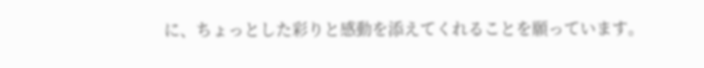に、ちょっとした彩りと感動を添えてくれることを願っています。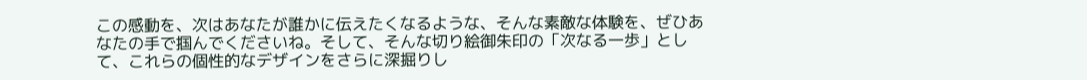この感動を、次はあなたが誰かに伝えたくなるような、そんな素敵な体験を、ぜひあなたの手で掴んでくださいね。そして、そんな切り絵御朱印の「次なる一歩」として、これらの個性的なデザインをさらに深掘りし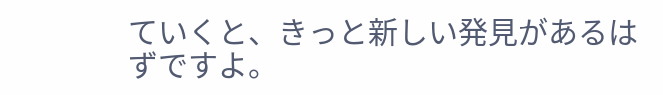ていくと、きっと新しい発見があるはずですよ。